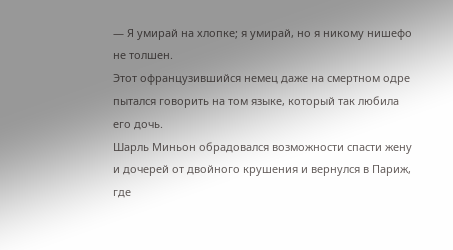— Я умирай на хлопке; я умирай, но я никому нишефо не толшен.
Этот офранцузившийся немец даже на смертном одре пытался говорить на том языке, который так любила его дочь.
Шарль Миньон обрадовался возможности спасти жену и дочерей от двойного крушения и вернулся в Париж, где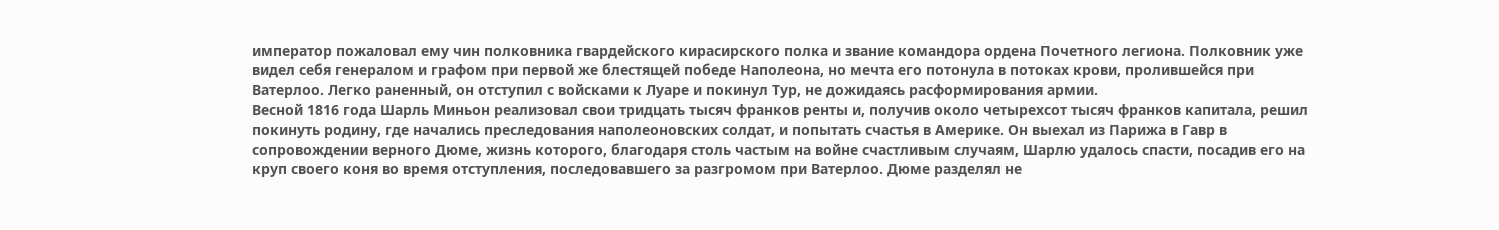император пожаловал ему чин полковника гвардейского кирасирского полка и звание командора ордена Почетного легиона. Полковник уже видел себя генералом и графом при первой же блестящей победе Наполеона, но мечта его потонула в потоках крови, пролившейся при Ватерлоо. Легко раненный, он отступил с войсками к Луаре и покинул Тур, не дожидаясь расформирования армии.
Весной 1816 года Шарль Миньон реализовал свои тридцать тысяч франков ренты и, получив около четырехсот тысяч франков капитала, решил покинуть родину, где начались преследования наполеоновских солдат, и попытать счастья в Америке. Он выехал из Парижа в Гавр в сопровождении верного Дюме, жизнь которого, благодаря столь частым на войне счастливым случаям, Шарлю удалось спасти, посадив его на круп своего коня во время отступления, последовавшего за разгромом при Ватерлоо. Дюме разделял не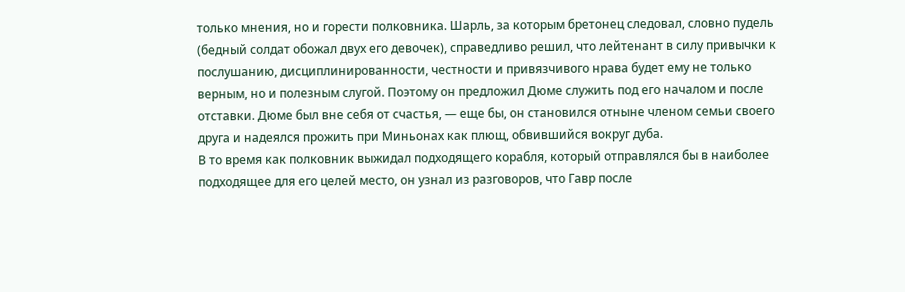только мнения, но и горести полковника. Шарль, за которым бретонец следовал, словно пудель (бедный солдат обожал двух его девочек), справедливо решил, что лейтенант в силу привычки к послушанию, дисциплинированности, честности и привязчивого нрава будет ему не только верным, но и полезным слугой. Поэтому он предложил Дюме служить под его началом и после отставки. Дюме был вне себя от счастья, — еще бы, он становился отныне членом семьи своего друга и надеялся прожить при Миньонах как плющ, обвившийся вокруг дуба.
В то время как полковник выжидал подходящего корабля, который отправлялся бы в наиболее подходящее для его целей место, он узнал из разговоров, что Гавр после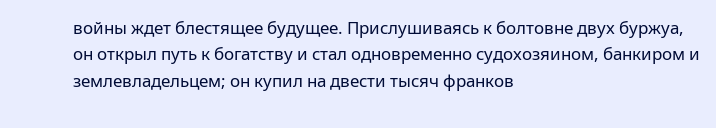войны ждет блестящее будущее. Прислушиваясь к болтовне двух буржуа, он открыл путь к богатству и стал одновременно судохозяином, банкиром и землевладельцем; он купил на двести тысяч франков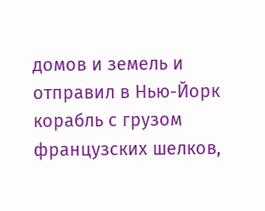домов и земель и отправил в Нью-Йорк корабль с грузом французских шелков,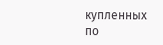купленных по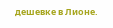дешевке в Лионе.